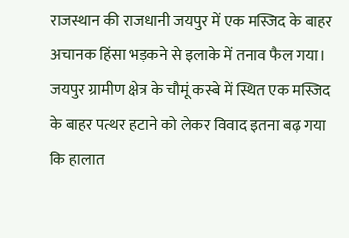राजस्थान की राजधानी जयपुर में एक मस्जिद के बाहर अचानक हिंसा भड़कने से इलाके में तनाव फैल गया। जयपुर ग्रामीण क्षेत्र के चौमूं कस्बे में स्थित एक मस्जिद के बाहर पत्थर हटाने को लेकर विवाद इतना बढ़ गया कि हालात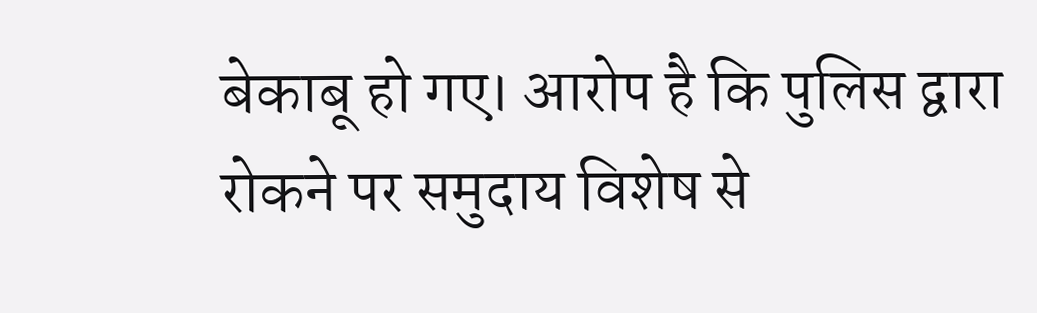बेकाबू हो गए। आरोप है कि पुलिस द्वारा रोकने पर समुदाय विशेष से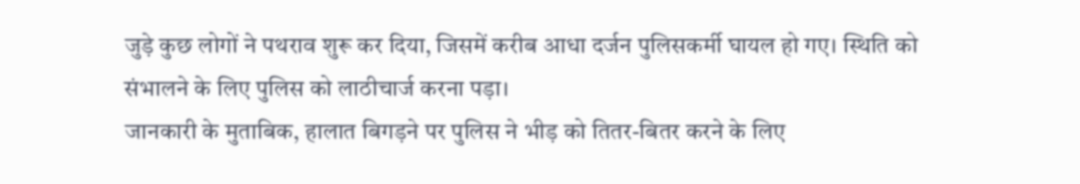जुड़े कुछ लोगों ने पथराव शुरू कर दिया, जिसमें करीब आधा दर्जन पुलिसकर्मी घायल हो गए। स्थिति को संभालने के लिए पुलिस को लाठीचार्ज करना पड़ा।
जानकारी के मुताबिक, हालात बिगड़ने पर पुलिस ने भीड़ को तितर-बितर करने के लिए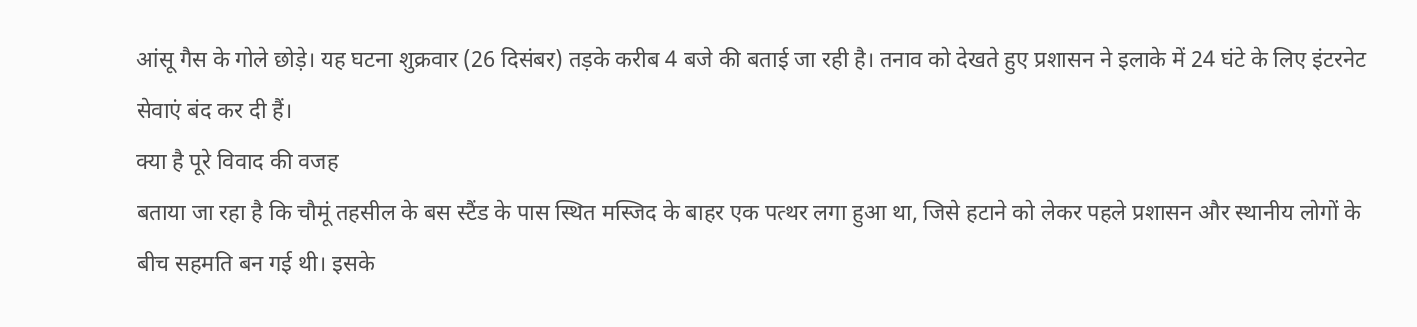आंसू गैस के गोले छोड़े। यह घटना शुक्रवार (26 दिसंबर) तड़के करीब 4 बजे की बताई जा रही है। तनाव को देखते हुए प्रशासन ने इलाके में 24 घंटे के लिए इंटरनेट सेवाएं बंद कर दी हैं।
क्या है पूरे विवाद की वजह
बताया जा रहा है कि चौमूं तहसील के बस स्टैंड के पास स्थित मस्जिद के बाहर एक पत्थर लगा हुआ था, जिसे हटाने को लेकर पहले प्रशासन और स्थानीय लोगों के बीच सहमति बन गई थी। इसके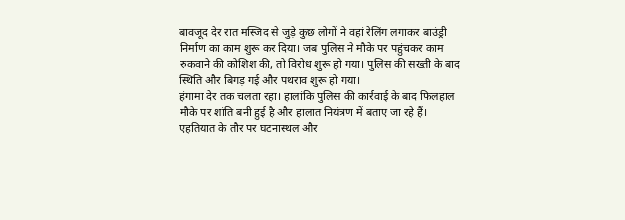बावजूद देर रात मस्जिद से जुड़े कुछ लोगों ने वहां रेलिंग लगाकर बाउंड्री निर्माण का काम शुरू कर दिया। जब पुलिस ने मौके पर पहुंचकर काम रुकवाने की कोशिश की, तो विरोध शुरू हो गया। पुलिस की सख्ती के बाद स्थिति और बिगड़ गई और पथराव शुरू हो गया।
हंगामा देर तक चलता रहा। हालांकि पुलिस की कार्रवाई के बाद फिलहाल मौके पर शांति बनी हुई है और हालात नियंत्रण में बताए जा रहे हैं। एहतियात के तौर पर घटनास्थल और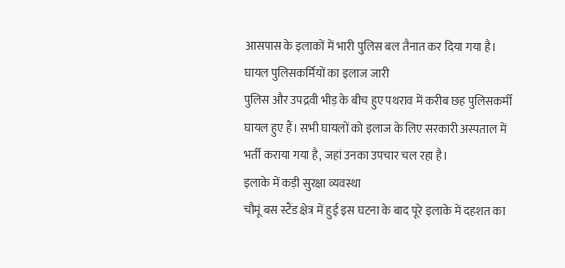आसपास के इलाकों में भारी पुलिस बल तैनात कर दिया गया है।
घायल पुलिसकर्मियों का इलाज जारी
पुलिस और उपद्रवी भीड़ के बीच हुए पथराव में करीब छह पुलिसकर्मी घायल हुए हैं। सभी घायलों को इलाज के लिए सरकारी अस्पताल में भर्ती कराया गया है, जहां उनका उपचार चल रहा है।
इलाके में कड़ी सुरक्षा व्यवस्था
चौमूं बस स्टैंड क्षेत्र में हुई इस घटना के बाद पूरे इलाके में दहशत का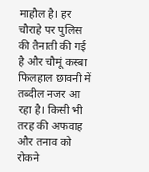माहौल है। हर चौराहे पर पुलिस की तैनाती की गई है और चौमूं कस्बा फिलहाल छावनी में तब्दील नजर आ रहा है। किसी भी तरह की अफवाह और तनाव को रोकने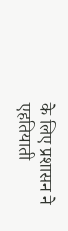के लिए प्रशासन ने एहतियाती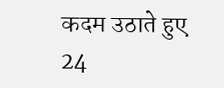कदम उठाते हुए 24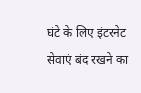घंटे के लिए इंटरनेट सेवाएं बंद रखने का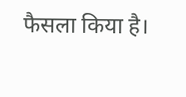फैसला किया है।